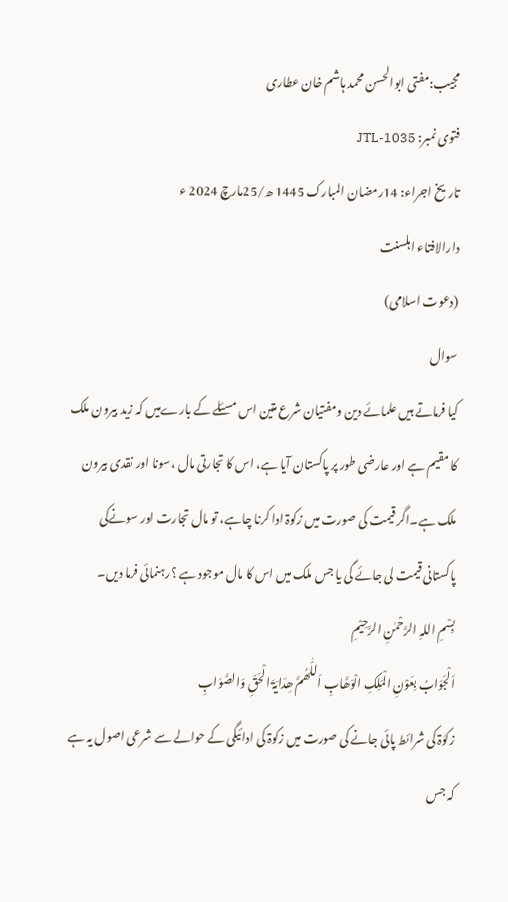مجیب:مفتی ابوالحسن محمد ہاشم خان عطاری
فتوی نمبر: JTL-1035
تاریخ اجراء: 14رمضان المبارک 1445 ھ/25مارچ 2024 ء
دارالافتاء اہلسنت
(دعوت اسلامی)
سوال
کیا فرماتے ہیں علمائے دین ومفتیان شرع متین اس مسئلے کے بارےمیں کہ زید بیرون ملک کا مقیم ہے اور عارضی طور پر پاکستان آیا ہے، اس کا تجارتی مال ،سونا اور نقدی بیرون ملک ہے۔اگر قیمت کی صورت میں زکوۃ ادا کرنا چاہے، تو مال تجارت اور سونےکی پاکستانی قیمت لی جائے گی یا جس ملک میں اس کا مال موجود ہے ؟رہنمائی فرما دیں۔
بِسْمِ اللہِ الرَّحْمٰنِ الرَّحِیْمِ
اَلْجَوَابُ بِعَوْنِ الْمَلِکِ الْوَھَّابِ اَللّٰھُمَّ ھِدَایَۃَ الْحَقِّ وَالصَّوَابِ
زکوٰۃ کی شرائط پائی جانے کی صورت میں زکوۃ کی ادائیگی کے حوالے سے شرعی اصول یہ ہے کہ جس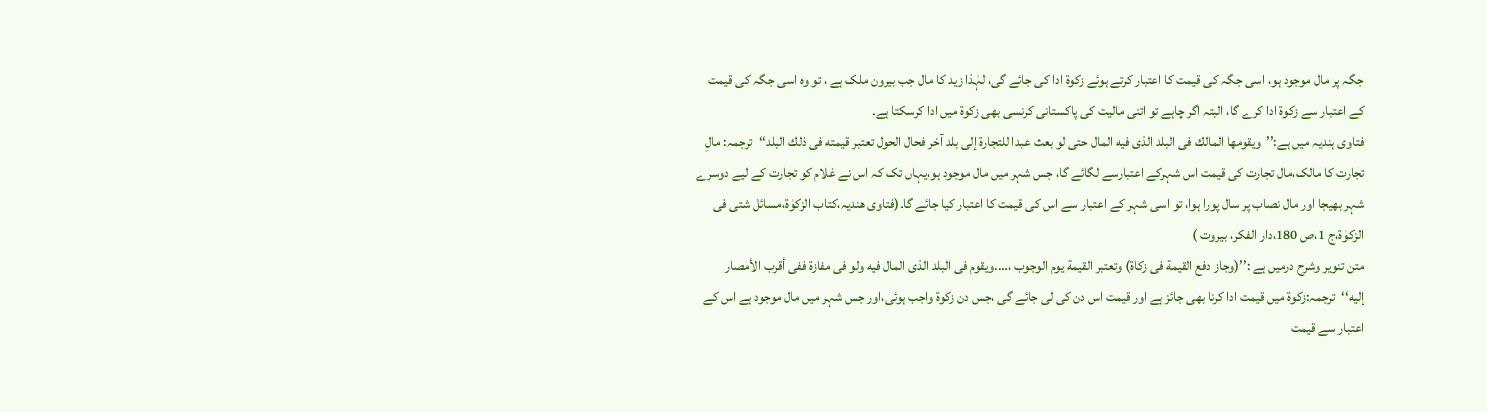جگہ پر مال موجود ہو، اسی جگہ کی قیمت کا اعتبار کرتے ہوئے زکوۃ ادا کی جائے گی، لہٰذا زید کا مال جب بیرون ملک ہے ، تو وہ اسی جگہ کی قیمت کے اعتبار سے زکوۃ ادا کرے گا، البتہ اگر چاہے تو اتنی مالیت کی پاکستانی کرنسی بھی زکوۃ میں ادا کرسکتا ہے۔
فتاوی ہندیہ میں ہے:’’ويقومها المالك فی البلد الذی فيه المال حتى لو بعث عبدا للتجارة إلى بلد آخر فحال الحول تعتبر قيمته فی ذلك البلد‘‘ترجمہ: مالِ تجارت کا مالک،مال تجارت کی قیمت اس شہرکے اعتبارسے لگائے گا، جس شہر میں مال موجود ہو،یہاں تک کہ اس نے غلام کو تجارت کے لیے دوسرے شہر بھیجا اور مال نصاب پر سال پورا ہوا، تو اسی شہر کے اعتبار سے اس کی قیمت کا اعتبار کیا جائے گا۔(فتاوی ھندیہ،کتاب الزکوٰۃ،مسائل شتی فی الزکوٰۃ،ج 1،ص 180،دار الفکر، بیروت )
متن تنویر وشرح درمیں ہے :’’(وجاز دفع القيمة فی زكاة) وتعتبر القيمة يوم الوجوب ،….ويقوم فی البلد الذی المال فيه ولو فی مفازة ففی أقرب الأمصار إليه‘‘ترجمہ:زکوۃ میں قیمت ادا کرنا بھی جائز ہے اور قیمت اس دن کی لی جائے گی ،جس دن زکوۃ واجب ہوئی،اور جس شہر میں مال موجود ہے اس کے اعتبار سے قیمت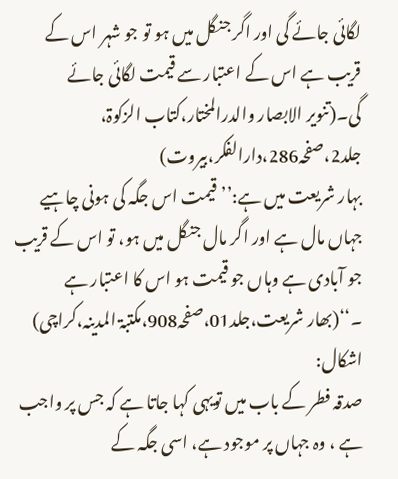لگائی جائے گی اور اگر جنگل میں ہو تو جو شہر اس کے قریب ہے اس کے اعتبار سے قیمت لگائی جائے گی۔(تنویر الابصار والدرالمختار،کتاب الزکوۃ، جلد2،صفحہ286،دارالفکر،بیروت)
بہار شریعت میں ہے:’’قیمت اس جگہ کی ہونی چاہیے جہاں مال ہے اور اگر مال جنگل میں ہو، تو اس کے قریب جو آبادی ہے وہاں جو قیمت ہو اس کا اعتبار ہے ۔‘‘(بھار شریعت،جلد01،صفحہ908،مکتبۃ المدینہ،کراچی)
اشکال:
صدقہ فطر کے باب میں تویہی کہا جاتا ہے کہ جس پر واجب ہے ، وہ جہاں پر موجود ہے، اسی جگہ کے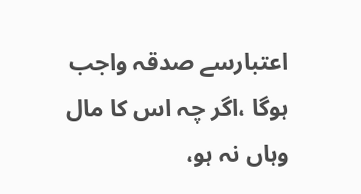اعتبارسے صدقہ واجب ہوگا ،اگر چہ اس کا مال وہاں نہ ہو،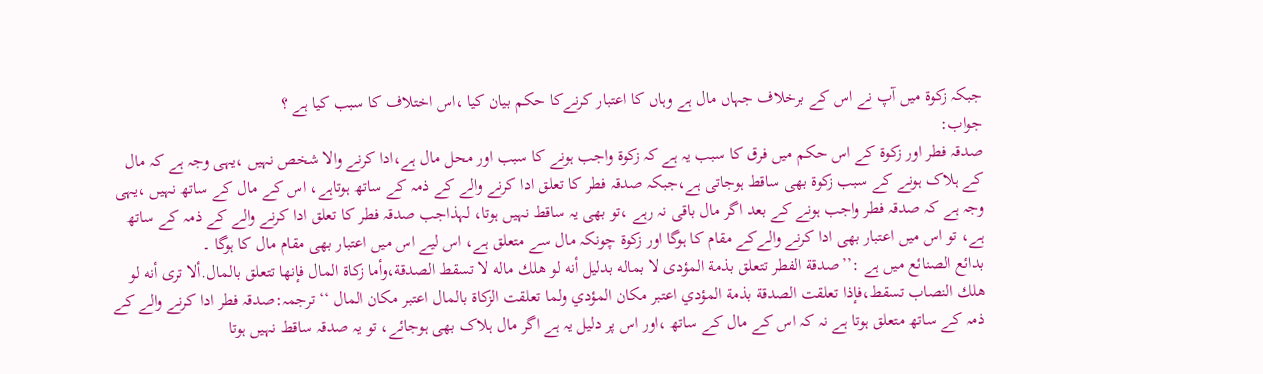جبکہ زکوۃ میں آپ نے اس کے برخلاف جہاں مال ہے وہاں کا اعتبار کرنےکا حکم بیان کیا ،اس اختلاف کا سبب کیا ہے ؟
جواب:
صدقہ فطر اور زکوۃ کے اس حکم میں فرق کا سبب یہ ہے کہ زکوۃ واجب ہونے کا سبب اور محل مال ہے،ادا کرنے والا شخص نہیں ،یہی وجہ ہے کہ مال کے ہلاک ہونے کے سبب زکوۃ بھی ساقط ہوجاتی ہے،جبکہ صدقہ فطر کا تعلق ادا کرنے والے کے ذمہ کے ساتھ ہوتاہے، اس کے مال کے ساتھ نہیں ،یہی وجہ ہے کہ صدقہ فطر واجب ہونے کے بعد اگر مال باقی نہ رہے ،تو بھی یہ ساقط نہیں ہوتا، لہذاجب صدقہ فطر کا تعلق ادا کرنے والے کے ذمہ کے ساتھ ہے، تو اس میں اعتبار بھی ادا کرنے والےکے مقام کا ہوگا اور زکوۃ چونکہ مال سے متعلق ہے، اس لیے اس میں اعتبار بھی مقام مال کا ہوگا ۔
بدائع الصنائع میں ہے :’’صدقة الفطر تتعلق بذمة المؤدی لا بماله بدليل أنه لو هلك ماله لا تسقط الصدقة،وأما زكاة المال فإنها تتعلق بالمال.ألا ترى أنه لو هلك النصاب تسقط،فإذا تعلقت الصدقة بذمة المؤدي اعتبر مكان المؤدي ولما تعلقت الزكاة بالمال اعتبر مكان المال ‘‘ترجمہ:صدقہ فطر ادا کرنے والے کے ذمہ کے ساتھ متعلق ہوتا ہے نہ کہ اس کے مال کے ساتھ ،اور اس پر دلیل یہ ہے اگر مال ہلاک بھی ہوجائے، تو یہ صدقہ ساقط نہیں ہوتا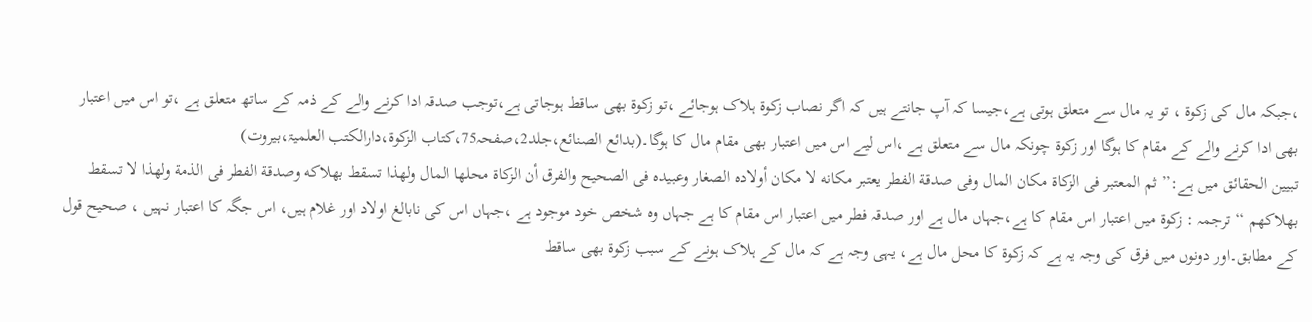،جبکہ مال کی زکوۃ ، تو یہ مال سے متعلق ہوتی ہے،جیسا کہ آپ جانتے ہیں کہ اگر نصاب زکوۃ ہلاک ہوجائے ،تو زکوۃ بھی ساقط ہوجاتی ہے،توجب صدقہ ادا کرنے والے کے ذمہ کے ساتھ متعلق ہے ،تو اس میں اعتبار بھی ادا کرنے والے کے مقام کا ہوگا اور زکوۃ چونکہ مال سے متعلق ہے ،اس لیے اس میں اعتبار بھی مقام مال کا ہوگا۔(بدائع الصنائع،جلد2،صفحہ75،کتاب الزکوۃ،دارالکتب العلمیۃ،بیروت)
تبیین الحقائق میں ہے:’’ثم المعتبر فی الزكاة مكان المال وفی صدقة الفطر يعتبر مكانه لا مكان أولاده الصغار وعبيده فی الصحيح والفرق أن الزكاة محلها المال ولهذا تسقط بهلاكه وصدقة الفطر فی الذمة ولهذا لا تسقط بهلاكهم ‘‘ ترجمہ : زکوۃ میں اعتبار اس مقام کا ہے،جہاں مال ہے اور صدقہ فطر میں اعتبار اس مقام کا ہے جہاں وہ شخص خود موجود ہے ،جہاں اس کی نابالغ اولاد اور غلام ہیں، اس جگہ کا اعتبار نہیں ، صحیح قول کے مطابق۔اور دونوں میں فرق کی وجہ یہ ہے کہ زکوۃ کا محل مال ہے، یہی وجہ ہے کہ مال کے ہلاک ہونے کے سبب زکوۃ بھی ساقط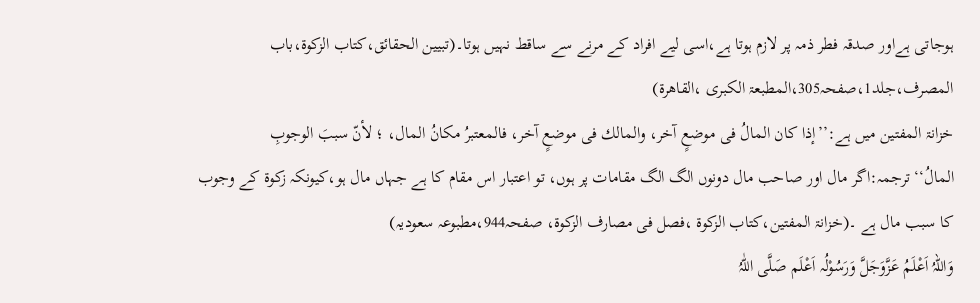ہوجاتی ہےاور صدقہ فطر ذمہ پر لازم ہوتا ہے،اسی لیے افراد کے مرنے سے ساقط نہیں ہوتا۔(تبیین الحقائق،کتاب الزکوۃ،باب المصرف،جلد1،صفحہ305،المطبعۃ الکبری ،القاھرۃ)
خزانۃ المفتین میں ہے:’’إذا كان المالُ فی موضعٍ آخر، والمالك فی موضعٍ آخر، فالمعتبرُ مكانُ المال، ؛ لأنّ سببَ الوجوبِ المالُ‘‘ترجمہ:اگر مال اور صاحب مال دونوں الگ الگ مقامات پر ہوں، تو اعتبار اس مقام کا ہے جہاں مال ہو،کیونکہ زکوۃ کے وجوب کا سبب مال ہے ۔(خزانۃ المفتین،کتاب الزکوۃ ،فصل فی مصارف الزکوۃ، صفحہ944،مطبوعہ سعودیہ)
وَاللہُ اَعْلَمُ عَزَّوَجَلَّ وَرَسُوْلُہ اَعْلَم صَلَّی اللّٰہُ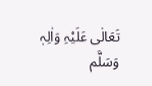تَعَالٰی عَلَیْہِ وَاٰلِہٖ وَسَلَّم